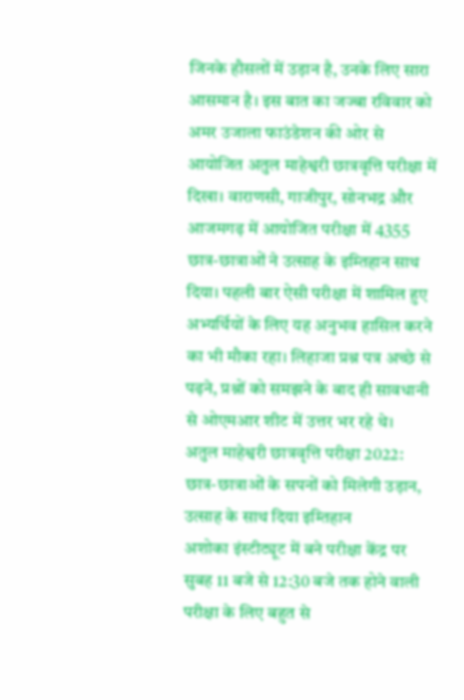जिनके हौसलों में उड़ान है, उनके लिए सारा आसमान है। इस बात का जज्बा रविवार को अमर उजाला फाउंडेशन की ओर से आयोजित अतुल माहेश्वरी छात्रवृत्ति परीक्षा में दिखा। वाराणसी, गाजीपुर, सोनभद्र और आजमगढ़ में आयोजित परीक्षा में 4355 छात्र-छात्राओं ने उत्साह के इम्तिहान साथ दिया। पहली बार ऐसी परीक्षा में शामिल हुए अभ्यर्थियों के लिए यह अनुभव हासिल करने का भी मौका रहा। लिहाजा प्रश्न पत्र अच्छे से पढ़ने, प्रश्नों को समझने के बाद ही सावधानी से ओएमआर शीट में उत्तर भर रहे थे।
अतुल माहेश्वरी छात्रवृत्ति परीक्षा 2022: छात्र-छात्राओं के सपनों को मिलेगी उड़ान, उत्साह के साथ दिया इम्तिहान
अशोका इंस्टीट्यूट में बने परीक्षा केंद्र पर सुबह 11 बजे से 12:30 बजे तक होने वाली परीक्षा के लिए बहुत से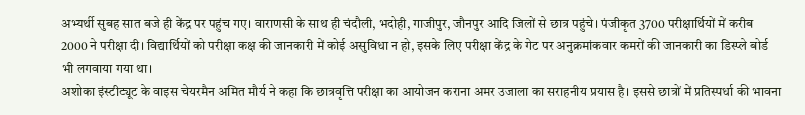अभ्यर्थी सुबह सात बजे ही केंद्र पर पहुंच गए। वाराणसी के साथ ही चंदौली, भदोही, गाजीपुर, जौनपुर आदि जिलों से छात्र पहुंचे। पंजीकृत 3700 परीक्षार्थियों में करीब 2000 ने परीक्षा दी। विद्यार्थियों को परीक्षा कक्ष की जानकारी में कोई असुविधा न हो, इसके लिए परीक्षा केंद्र के गेट पर अनुक्रमांकवार कमरों की जानकारी का डिस्प्ले बोर्ड भी लगवाया गया था।
अशोका इंस्टीट्यूट के वाइस चेयरमैन अमित मौर्य ने कहा कि छात्रवृत्ति परीक्षा का आयोजन कराना अमर उजाला का सराहनीय प्रयास है। इससे छात्रों में प्रतिस्पर्धा की भावना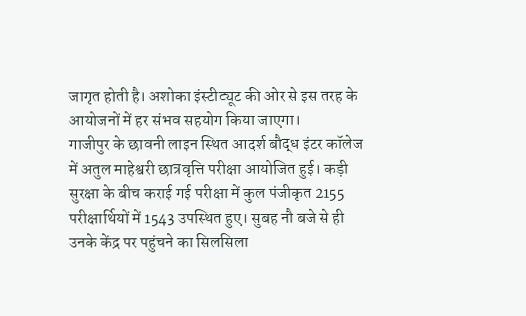जागृत होती है। अशोका इंस्टीट्यूट की ओर से इस तरह के आयोजनों में हर संभव सहयोग किया जाएगा।
गाजीपुर के छावनी लाइन स्थित आदर्श बौद्ध इंटर कॉलेज में अतुल माहेश्वरी छात्रवृत्ति परीक्षा आयोजित हुई। कड़ी सुरक्षा के बीच कराई गई परीक्षा में कुल पंजीकृत 2155 परीक्षार्थियों में 1543 उपस्थित हुए। सुबह नौ बजे से ही उनके केंद्र पर पहुंचने का सिलसिला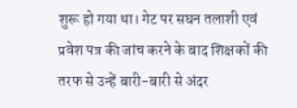शुरू हो गया था। गेट पर सघन तलाशी एवं प्रवेश पत्र की जांच करने के बाद शिक्षकों की तरफ से उन्हें बारी-बारी से अंदर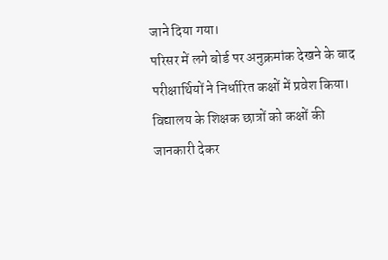जाने दिया गया।
परिसर में लगे बोर्ड पर अनुक्रमांक देखने के बाद परीक्षार्थियों ने निर्धारित कक्षों में प्रवेश किया। विद्यालय के शिक्षक छात्रों को कक्षों की जानकारी देकर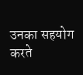उनका सहयोग करते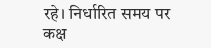रहे। निर्धारित समय पर कक्ष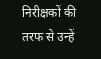निरीक्षकों की तरफ से उन्हें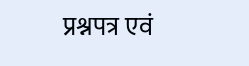प्रश्नपत्र एवं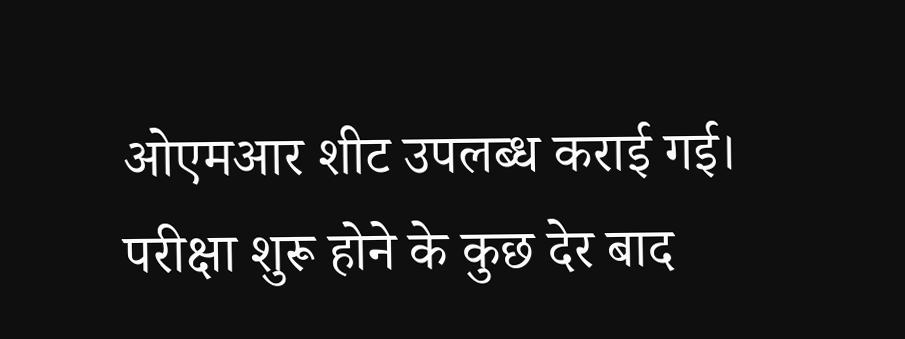ओएमआर शीट उपलब्ध कराई गई। परीक्षा शुरू होने के कुछ देर बाद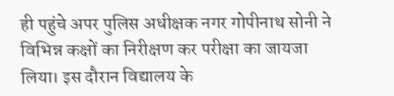ही पहुंचे अपर पुलिस अधीक्षक नगर गोपीनाथ सोनी ने विभिन्न कक्षों का निरीक्षण कर परीक्षा का जायजा लिया। इस दौरान विद्यालय के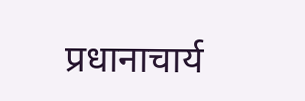प्रधानाचार्य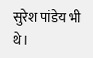सुरेश पांडेय भी थे।